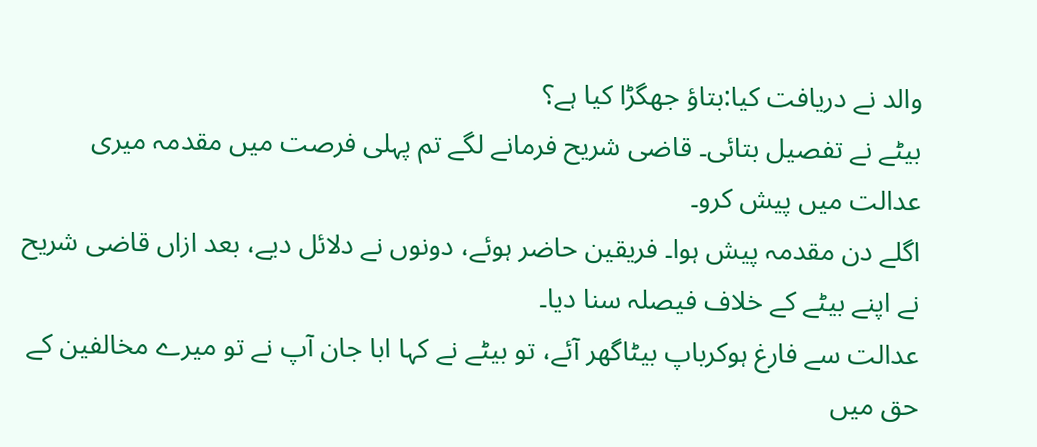والد نے دریافت کیا:بتاؤ جھگڑا کیا ہے؟
بیٹے نے تفصیل بتائی۔ قاضی شریح فرمانے لگے تم پہلی فرصت میں مقدمہ میری عدالت میں پیش کرو۔
اگلے دن مقدمہ پیش ہوا۔ فریقین حاضر ہوئے، دونوں نے دلائل دیے، بعد ازاں قاضی شریح نے اپنے بیٹے کے خلاف فیصلہ سنا دیا۔
عدالت سے فارغ ہوکرباپ بیٹاگھر آئے، تو بیٹے نے کہا ابا جان آپ نے تو میرے مخالفین کے حق میں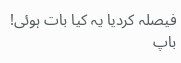فیصلہ کردیا یہ کیا بات ہوئی!
باپ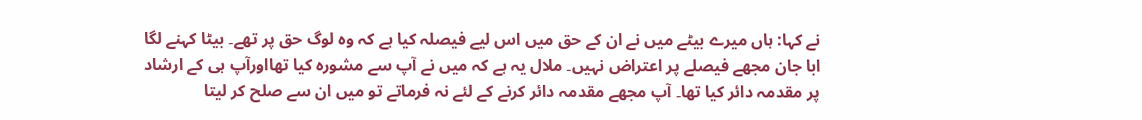نے کہا: ہاں میرے بیٹے میں نے ان کے حق میں اس لیے فیصلہ کیا ہے کہ وہ لوگ حق پر تھے۔ بیٹا کہنے لگا ابا جان مجھے فیصلے پر اعتراض نہیں۔ ملال یہ ہے کہ میں نے آپ سے مشورہ کیا تھااورآپ ہی کے ارشاد پر مقدمہ دائر کیا تھا۔ آپ مجھے مقدمہ دائر کرنے کے لئے نہ فرماتے تو میں ان سے صلح کر لیتا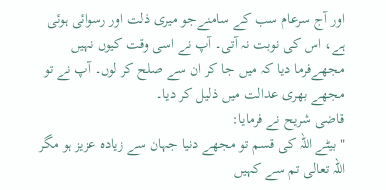اور آج سرعام سب کے سامنےجو میری ذلت اور رسوائی ہوئی ہے، اس کی نوبت نہ آتی۔ آپ نے اسی وقت کیوں نہیں مجھےفرما دیا کہ میں جا کر ان سے صلح کر لوں۔ آپ نے تو مجھے بھری عدالت میں ذلیل کر دیا۔
قاضی شریح نے فرمایا:
" بیٹے اللہ کی قسم تو مجھے دنیا جہان سے زیادہ عزیز ہو مگر اللہ تعالی تم سے کہیں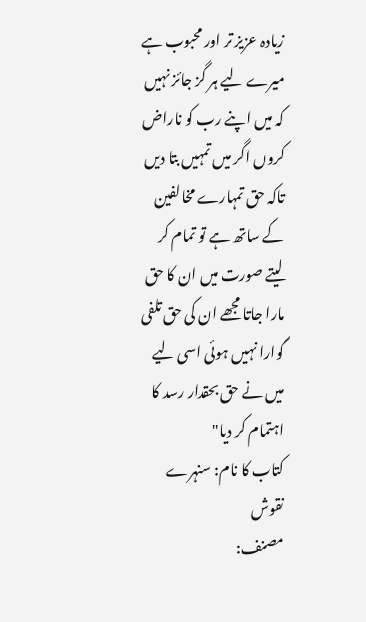زیادہ عزیز تر اور محبوب ہے میرے لیے ہر گز جائز نہیں کہ میں اپنے رب کو ناراض کروں اگر میں تمہیں بتا دیں تاکہ حق تمہارے مخالفین کے ساتھ ہے تو تمام کر لیتے صورت میں ان کا حق مارا جاتا مجھے ان کی حق تلفی گوارا نہیں ہوئی اسی لیے میں نے حق بحقدار رسد کا اہتمام کر دیا"
کتاب کا نام: سنہرے نقوش
مصنف: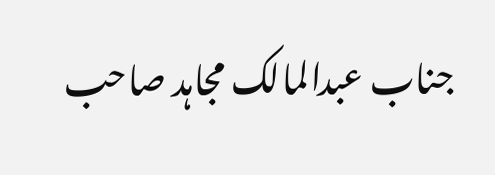جناب عبدالمالک مجاہد صاحب